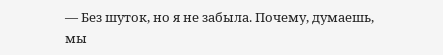— Без шуток, но я не забыла. Почему, думаешь, мы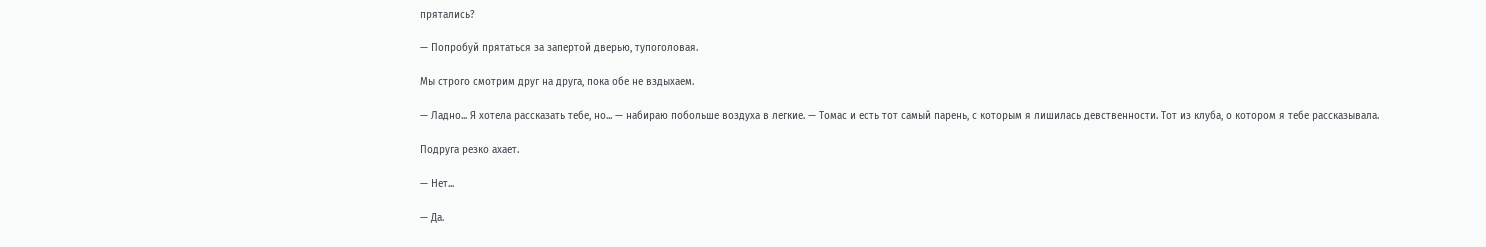прятались?

— Попробуй прятаться за запертой дверью, тупоголовая.

Мы строго смотрим друг на друга, пока обе не вздыхаем.

— Ладно... Я хотела рассказать тебе, но... — набираю побольше воздуха в легкие. — Томас и есть тот самый парень, с которым я лишилась девственности. Тот из клуба, о котором я тебе рассказывала.

Подруга резко ахает.

— Нет...

— Да.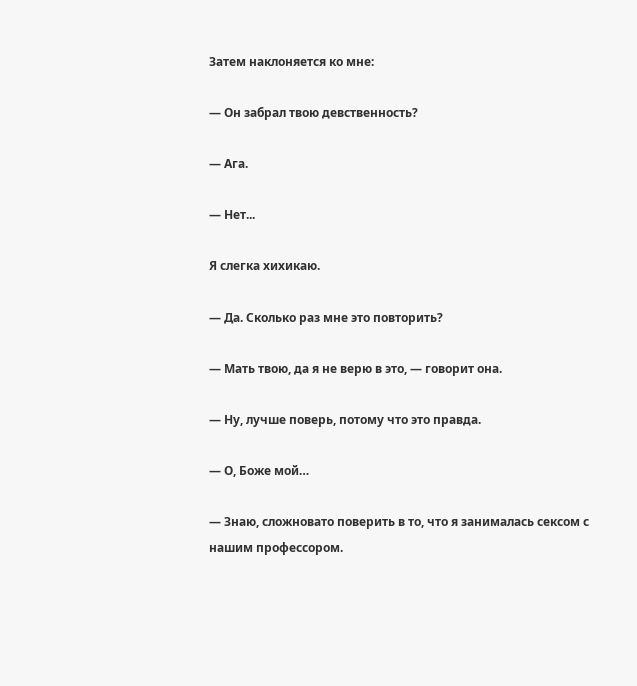Затем наклоняется ко мне:

— Он забрал твою девственность?

— Ага.

— Нет...

Я слегка хихикаю.

— Да. Сколько раз мне это повторить?

— Мать твою, да я не верю в это, — говорит она.

— Ну, лучше поверь, потому что это правда.

— О, Боже мой…

— Знаю, сложновато поверить в то, что я занималась сексом с нашим профессором.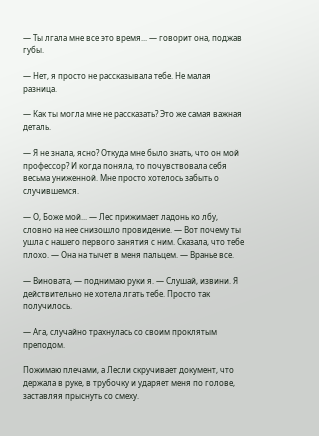— Ты лгала мне все это время... — говорит она, поджав губы.

— Нет, я просто не рассказывала тебе. Не малая разница.

— Как ты могла мне не рассказать? Это же самая важная деталь.

— Я не знала, ясно? Откуда мне было знать, что он мой профессор? И когда поняла, то почувствовала себя весьма униженной. Мне просто хотелось забыть о случившемся.

— О, Боже мой... — Лес прижимает ладонь ко лбу, словно на нее снизошло провидение. — Вот почему ты ушла с нашего первого занятия с ним. Сказала, что тебе плохо. — Она на тычет в меня пальцем. — Вранье все.

— Виновата, — поднимаю руки я. — Слушай, извини. Я действительно не хотела лгать тебе. Просто так получилось.

— Ага, случайно трахнулась со своим проклятым преподом.

Пожимаю плечами, а Лесли скручивает документ, что держала в руке, в трубочку и ударяет меня по голове, заставляя прыснуть со смеху.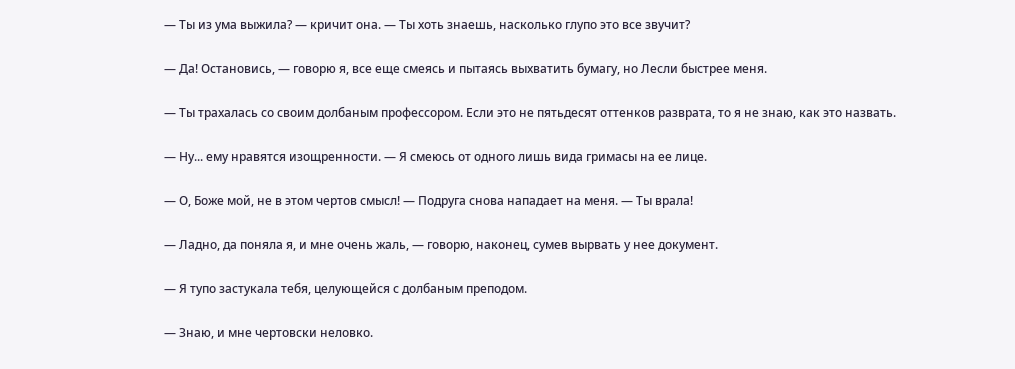— Ты из ума выжила? — кричит она. — Ты хоть знаешь, насколько глупо это все звучит?

— Да! Остановись, — говорю я, все еще смеясь и пытаясь выхватить бумагу, но Лесли быстрее меня.

— Ты трахалась со своим долбаным профессором. Если это не пятьдесят оттенков разврата, то я не знаю, как это назвать.

— Ну... ему нравятся изощренности. — Я смеюсь от одного лишь вида гримасы на ее лице.

— О, Боже мой, не в этом чертов смысл! — Подруга снова нападает на меня. — Ты врала!

— Ладно, да поняла я, и мне очень жаль, — говорю, наконец, сумев вырвать у нее документ.

— Я тупо застукала тебя, целующейся с долбаным преподом.

— Знаю, и мне чертовски неловко.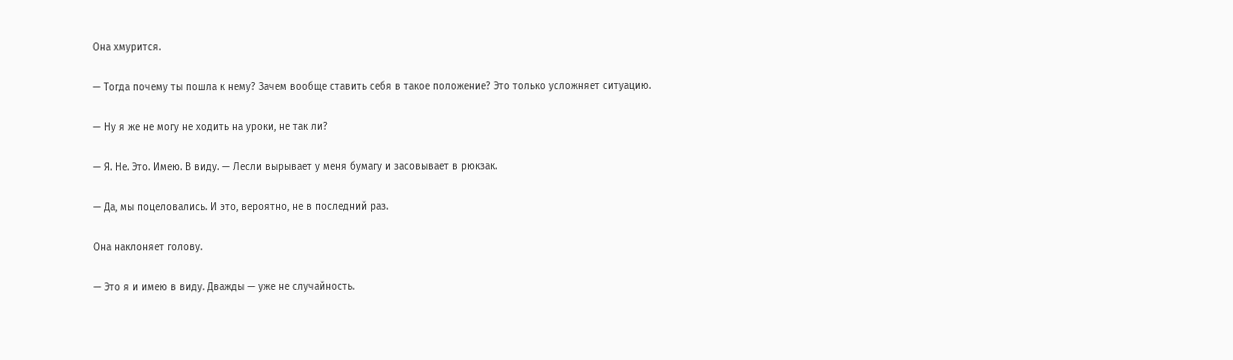Она хмурится.

— Тогда почему ты пошла к нему? Зачем вообще ставить себя в такое положение? Это только усложняет ситуацию.

— Ну я же не могу не ходить на уроки, не так ли?

— Я. Не. Это. Имею. В виду. — Лесли вырывает у меня бумагу и засовывает в рюкзак.

— Да, мы поцеловались. И это, вероятно, не в последний раз.

Она наклоняет голову.

— Это я и имею в виду. Дважды — уже не случайность.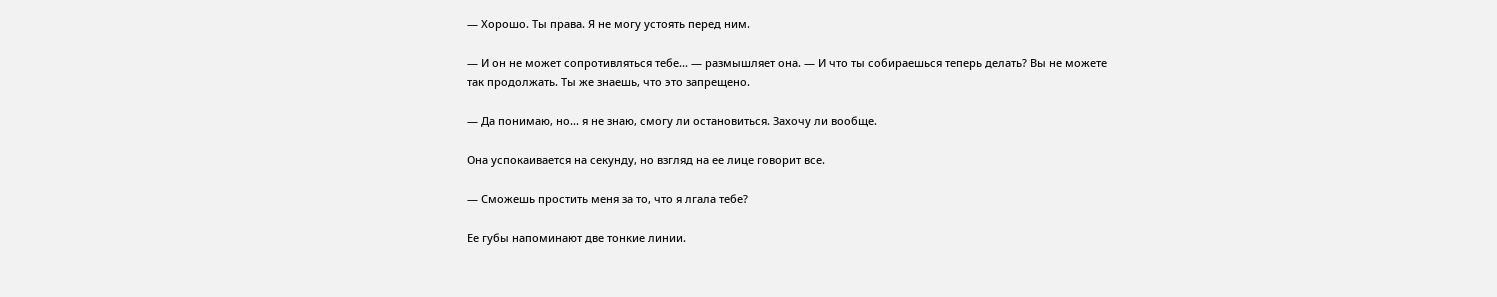— Хорошо. Ты права. Я не могу устоять перед ним.

— И он не может сопротивляться тебе... — размышляет она. — И что ты собираешься теперь делать? Вы не можете так продолжать. Ты же знаешь, что это запрещено.

— Да понимаю, но... я не знаю, смогу ли остановиться. Захочу ли вообще.

Она успокаивается на секунду, но взгляд на ее лице говорит все.

— Сможешь простить меня за то, что я лгала тебе?

Ее губы напоминают две тонкие линии.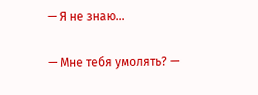— Я не знаю…

— Мне тебя умолять? —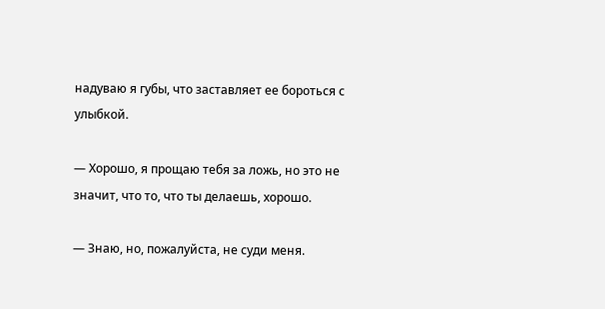надуваю я губы, что заставляет ее бороться с улыбкой.

— Хорошо, я прощаю тебя за ложь, но это не значит, что то, что ты делаешь, хорошо.

— Знаю, но, пожалуйста, не суди меня.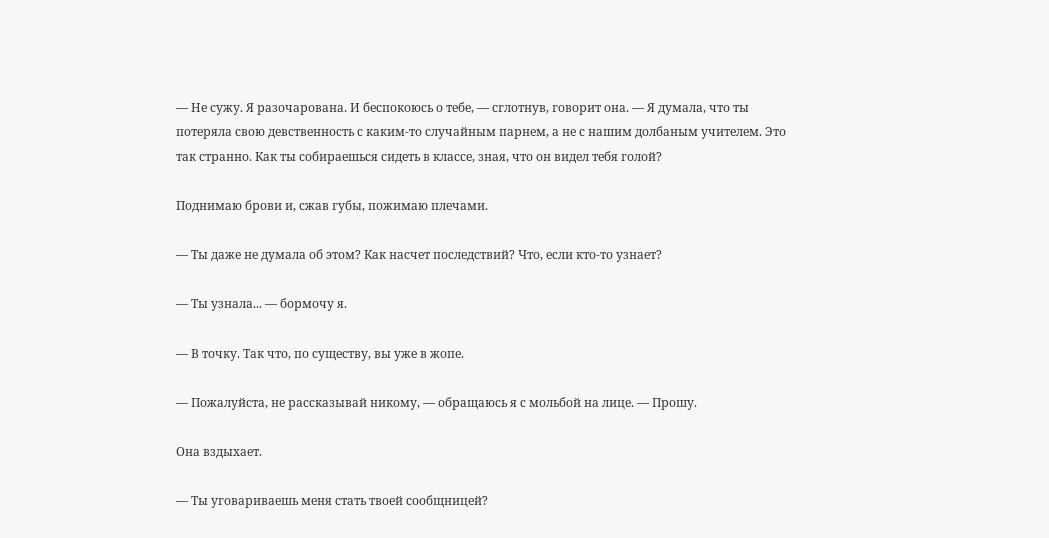— Не сужу. Я разочарована. И беспокоюсь о тебе, — сглотнув, говорит она. — Я думала, что ты потеряла свою девственность с каким-то случайным парнем, а не с нашим долбаным учителем. Это так странно. Как ты собираешься сидеть в классе, зная, что он видел тебя голой?

Поднимаю брови и, сжав губы, пожимаю плечами.

— Ты даже не думала об этом? Как насчет последствий? Что, если кто-то узнает?

— Ты узнала... — бормочу я.

— В точку. Так что, по существу, вы уже в жопе.

— Пожалуйста, не рассказывай никому, — обращаюсь я с мольбой на лице. — Прошу.

Она вздыхает.

— Ты уговариваешь меня стать твоей сообщницей?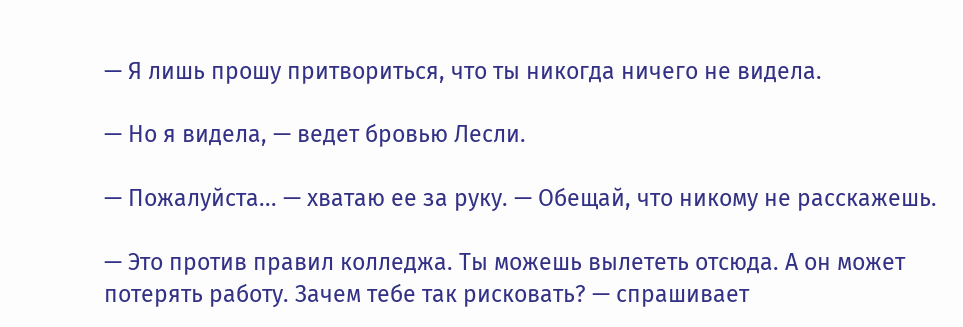— Я лишь прошу притвориться, что ты никогда ничего не видела.

— Но я видела, — ведет бровью Лесли.

— Пожалуйста... — хватаю ее за руку. — Обещай, что никому не расскажешь.

— Это против правил колледжа. Ты можешь вылететь отсюда. А он может потерять работу. Зачем тебе так рисковать? — спрашивает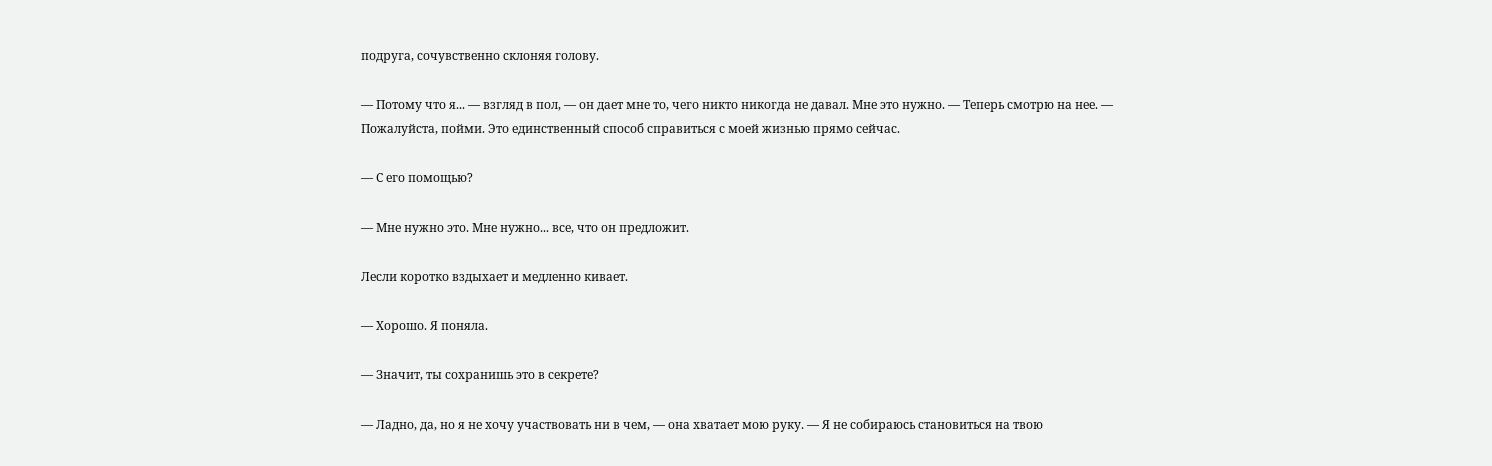подруга, сочувственно склоняя голову.

— Потому что я... — взгляд в пол, — он дает мне то, чего никто никогда не давал. Мне это нужно. — Теперь смотрю на нее. — Пожалуйста, пойми. Это единственный способ справиться с моей жизнью прямо сейчас.

— С его помощью?

— Мне нужно это. Мне нужно... все, что он предложит.

Лесли коротко вздыхает и медленно кивает.

— Хорошо. Я поняла.

— Значит, ты сохранишь это в секрете?

— Ладно, да, но я не хочу участвовать ни в чем, — она хватает мою руку. — Я не собираюсь становиться на твою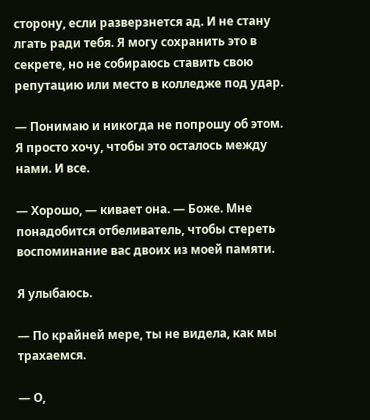сторону, если разверзнется ад. И не стану лгать ради тебя. Я могу сохранить это в секрете, но не собираюсь ставить свою репутацию или место в колледже под удар.

— Понимаю и никогда не попрошу об этом. Я просто хочу, чтобы это осталось между нами. И все.

— Хорошо, — кивает она. — Боже. Мне понадобится отбеливатель, чтобы стереть воспоминание вас двоих из моей памяти.

Я улыбаюсь.

— По крайней мере, ты не видела, как мы трахаемся.

— О,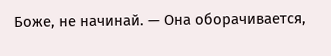Боже, не начинай. — Она оборачивается,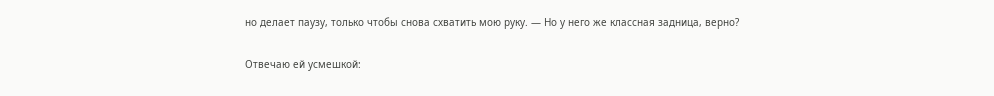но делает паузу, только чтобы снова схватить мою руку. — Но у него же классная задница, верно?

Отвечаю ей усмешкой: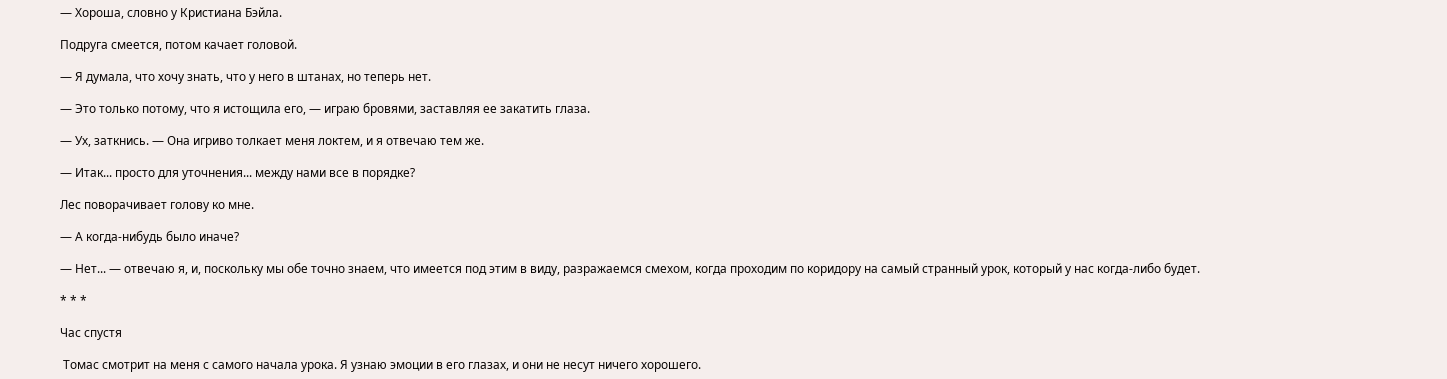— Хороша, словно у Кристиана Бэйла.

Подруга смеется, потом качает головой.

— Я думала, что хочу знать, что у него в штанах, но теперь нет.

— Это только потому, что я истощила его, — играю бровями, заставляя ее закатить глаза.

— Ух, заткнись. — Она игриво толкает меня локтем, и я отвечаю тем же.

— Итак... просто для уточнения... между нами все в порядке?

Лес поворачивает голову ко мне.

— А когда-нибудь было иначе?

— Нет... — отвечаю я, и, поскольку мы обе точно знаем, что имеется под этим в виду, разражаемся смехом, когда проходим по коридору на самый странный урок, который у нас когда-либо будет.

* * *

Час спустя

 Томас смотрит на меня с самого начала урока. Я узнаю эмоции в его глазах, и они не несут ничего хорошего.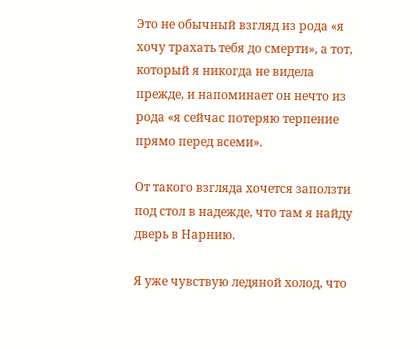Это не обычный взгляд из рода «я хочу трахать тебя до смерти», а тот, который я никогда не видела прежде, и напоминает он нечто из рода «я сейчас потеряю терпение прямо перед всеми».

От такого взгляда хочется заползти под стол в надежде, что там я найду дверь в Нарнию.

Я уже чувствую ледяной холод, что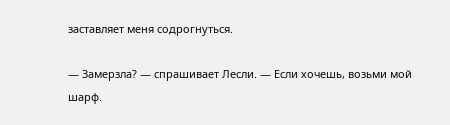заставляет меня содрогнуться.

— Замерзла? — спрашивает Лесли. — Если хочешь, возьми мой шарф.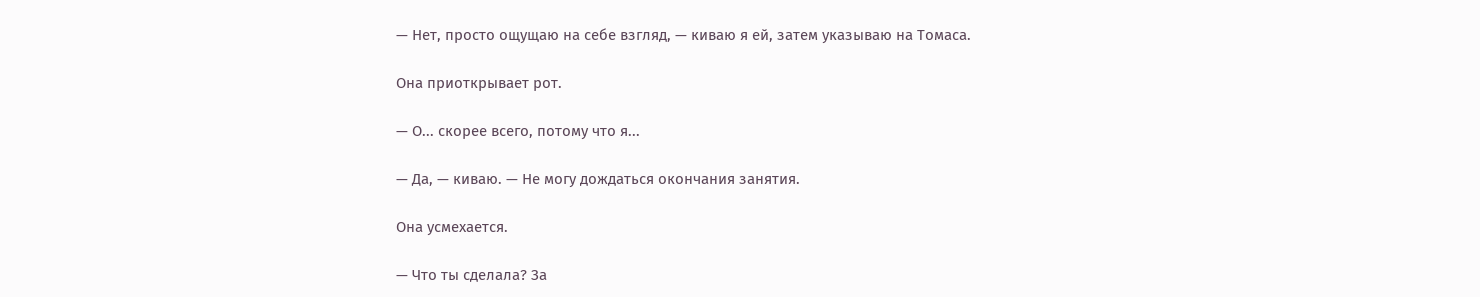— Нет, просто ощущаю на себе взгляд, — киваю я ей, затем указываю на Томаса.

Она приоткрывает рот.

— О... скорее всего, потому что я...

— Да, — киваю. — Не могу дождаться окончания занятия.

Она усмехается.

— Что ты сделала? За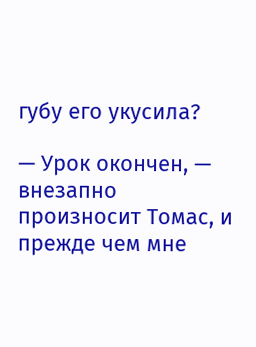губу его укусила?

— Урок окончен, — внезапно произносит Томас, и прежде чем мне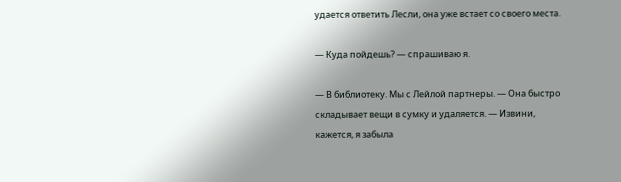удается ответить Лесли, она уже встает со своего места.

— Куда пойдешь? — спрашиваю я.

— В библиотеку. Мы с Лейлой партнеры. — Она быстро складывает вещи в сумку и удаляется. — Извини, кажется, я забыла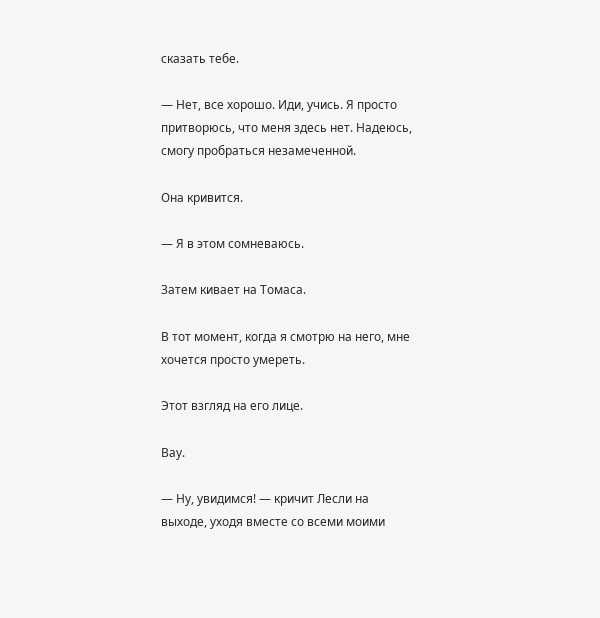сказать тебе.

— Нет, все хорошо. Иди, учись. Я просто притворюсь, что меня здесь нет. Надеюсь, смогу пробраться незамеченной.

Она кривится.

— Я в этом сомневаюсь.

Затем кивает на Томаса.

В тот момент, когда я смотрю на него, мне хочется просто умереть.

Этот взгляд на его лице.

Вау.

— Ну, увидимся! — кричит Лесли на выходе, уходя вместе со всеми моими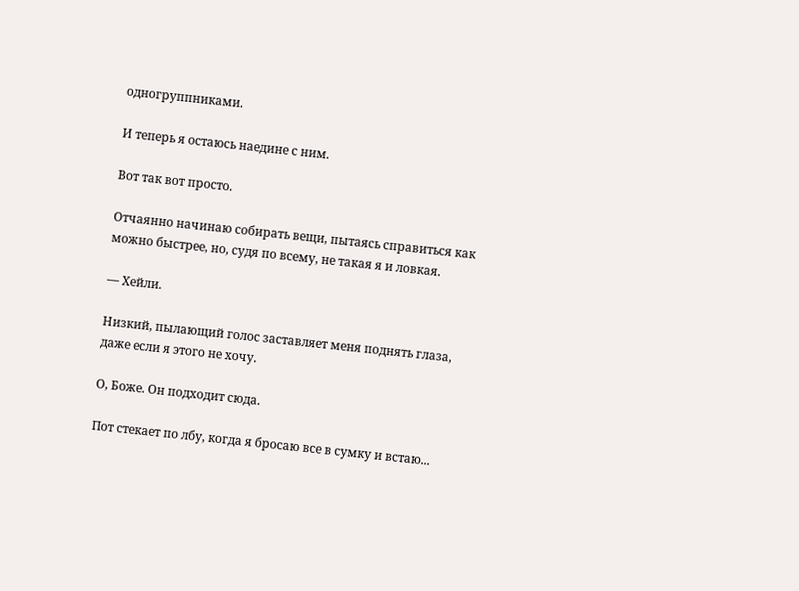одногруппниками.

И теперь я остаюсь наедине с ним.

Вот так вот просто.

Отчаянно начинаю собирать вещи, пытаясь справиться как можно быстрее, но, судя по всему, не такая я и ловкая.

— Хейли.

Низкий, пылающий голос заставляет меня поднять глаза, даже если я этого не хочу.

О, Боже. Он подходит сюда.

Пот стекает по лбу, когда я бросаю все в сумку и встаю...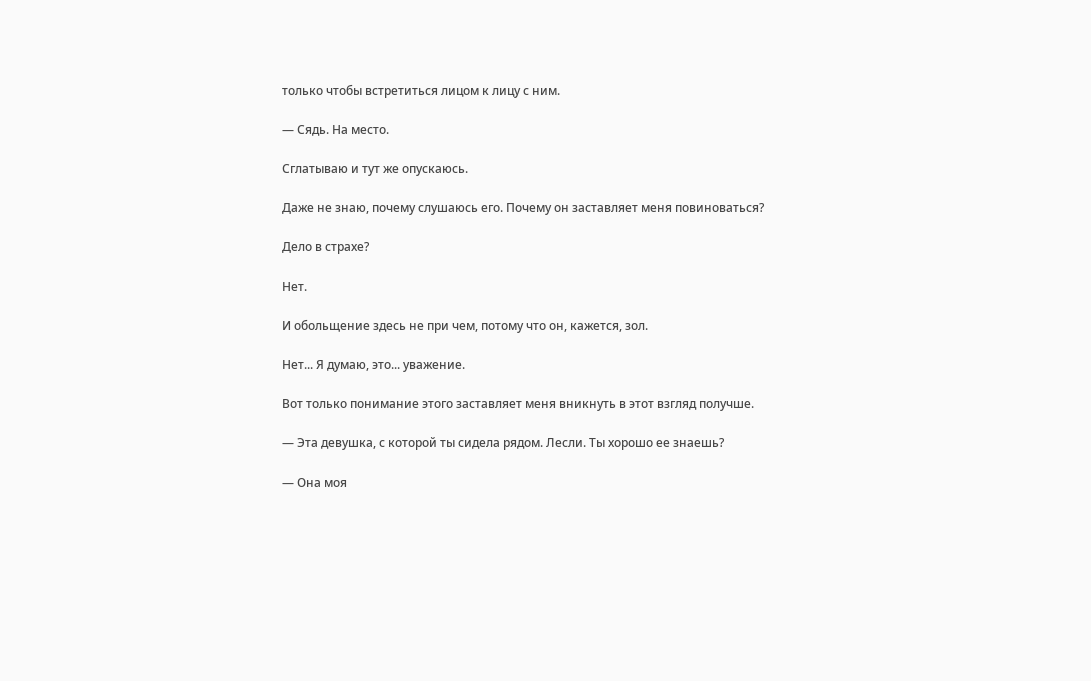только чтобы встретиться лицом к лицу с ним.

— Сядь. На место.

Сглатываю и тут же опускаюсь.

Даже не знаю, почему слушаюсь его. Почему он заставляет меня повиноваться?

Дело в страхе?

Нет.

И обольщение здесь не при чем, потому что он, кажется, зол.

Нет... Я думаю, это... уважение.

Вот только понимание этого заставляет меня вникнуть в этот взгляд получше.

— Эта девушка, с которой ты сидела рядом. Лесли. Ты хорошо ее знаешь?

— Она моя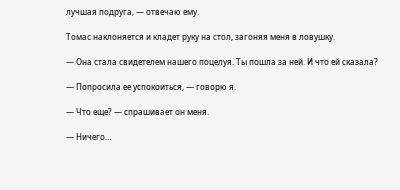лучшая подруга, — отвечаю ему.

Томас наклоняется и кладет руку на стол, загоняя меня в ловушку.

— Она стала свидетелем нашего поцелуя. Ты пошла за ней. И что ей сказала?

— Попросила ее успокоиться, — говорю я.

— Что еще? — спрашивает он меня.

— Ничего…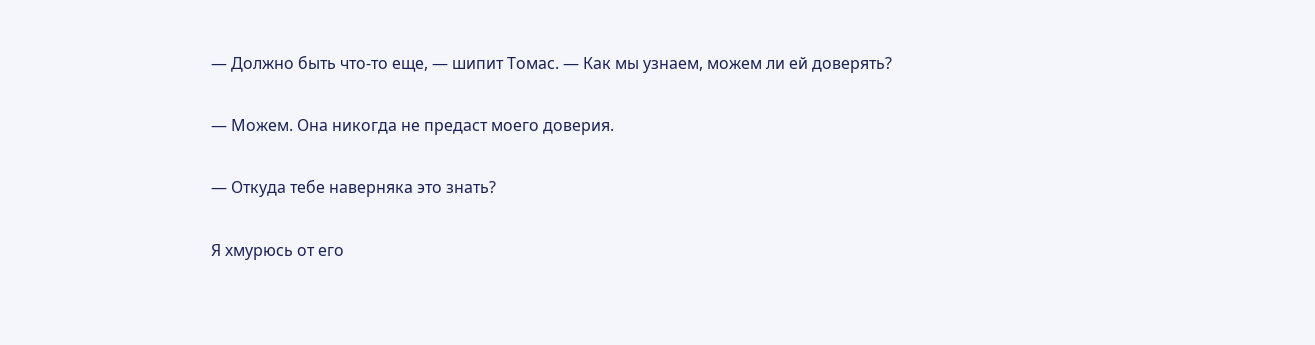— Должно быть что-то еще, — шипит Томас. — Как мы узнаем, можем ли ей доверять?

— Можем. Она никогда не предаст моего доверия.

— Откуда тебе наверняка это знать?

Я хмурюсь от его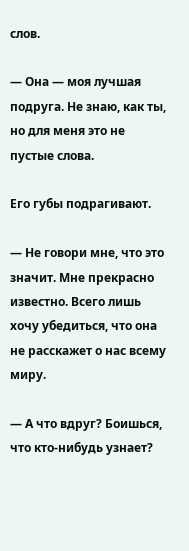слов.

— Она — моя лучшая подруга. Не знаю, как ты, но для меня это не пустые слова.

Его губы подрагивают.

— Не говори мне, что это значит. Мне прекрасно известно. Всего лишь хочу убедиться, что она не расскажет о нас всему миру.

— А что вдруг? Боишься, что кто-нибудь узнает?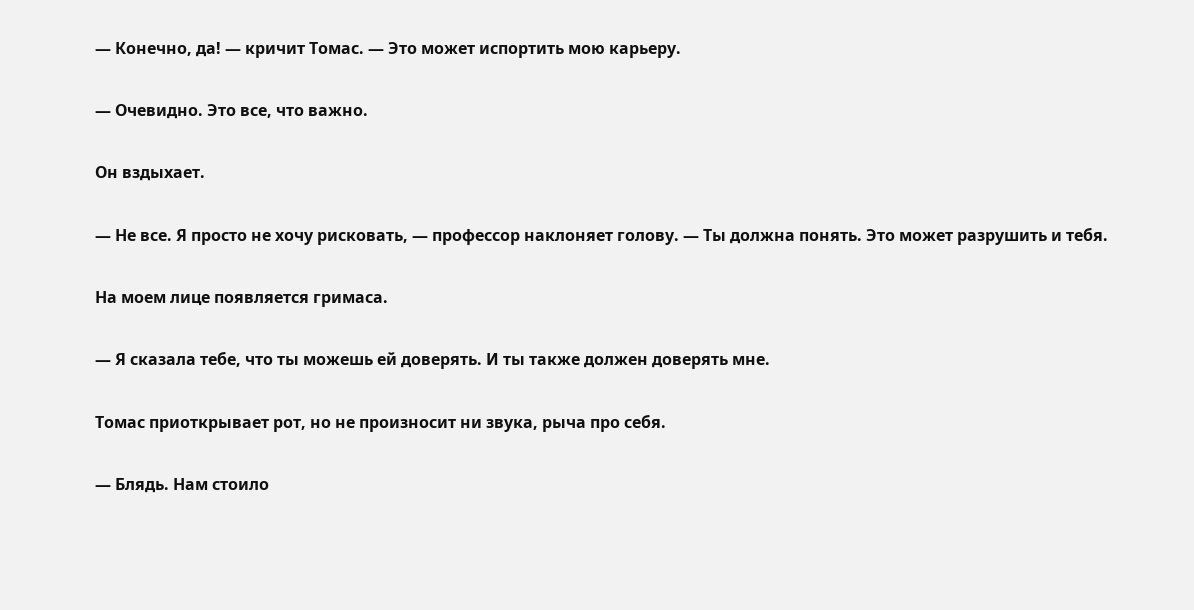— Конечно, да! — кричит Томас. — Это может испортить мою карьеру.

— Очевидно. Это все, что важно.

Он вздыхает.

— Не все. Я просто не хочу рисковать, — профессор наклоняет голову. — Ты должна понять. Это может разрушить и тебя.

На моем лице появляется гримаса.

— Я сказала тебе, что ты можешь ей доверять. И ты также должен доверять мне.

Томас приоткрывает рот, но не произносит ни звука, рыча про себя.

— Блядь. Нам стоило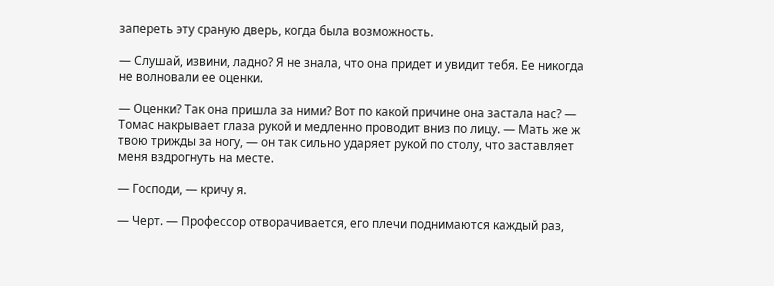запереть эту сраную дверь, когда была возможность.

— Слушай, извини, ладно? Я не знала, что она придет и увидит тебя. Ее никогда не волновали ее оценки.

— Оценки? Так она пришла за ними? Вот по какой причине она застала нас? — Томас накрывает глаза рукой и медленно проводит вниз по лицу. — Мать же ж твою трижды за ногу, — он так сильно ударяет рукой по столу, что заставляет меня вздрогнуть на месте.

— Господи, — кричу я.

— Черт. — Профессор отворачивается, его плечи поднимаются каждый раз,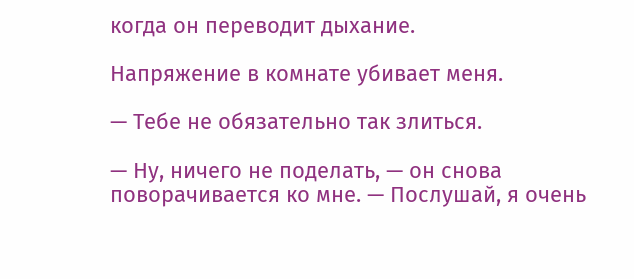когда он переводит дыхание.

Напряжение в комнате убивает меня.

— Тебе не обязательно так злиться.

— Ну, ничего не поделать, — он снова поворачивается ко мне. — Послушай, я очень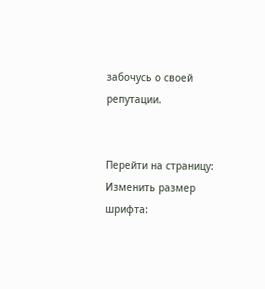забочусь о своей репутации.


Перейти на страницу:
Изменить размер шрифта: